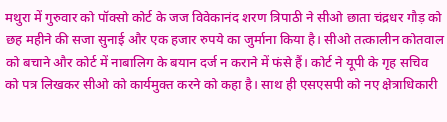मथुरा में गुरुवार को पॉक्सो कोर्ट के जज विवेकानंद शरण त्रिपाठी ने सीओ छाता चंद्रधर गौड़ को छह महीने की सजा सुनाई और एक हजार रुपये का जुर्माना किया है। सीओ तत्कालीन कोतवाल को बचाने और कोर्ट में नाबालिग के बयान दर्ज न कराने में फंसे हैं। कोर्ट ने यूपी के गृह सचिव को पत्र लिखकर सीओ को कार्यमुक्त करने को कहा है। साथ ही एसएसपी को नए क्षेत्राधिकारी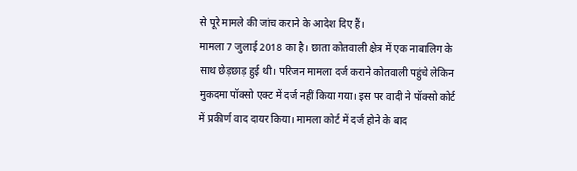से पूरे मामले की जांच कराने के आदेश दिए हैं।
मामला 7 जुलाई 2018 का है। छाता कोतवाली क्षेत्र में एक नाबालिग के साथ छेड़छाड़ हुई थी। परिजन मामला दर्ज कराने कोतवाली पहुंचे लेकिन मुकदमा पॉक्सो एक्ट में दर्ज नहीं किया गया। इस पर वादी ने पॉक्सो कोर्ट में प्रकीर्ण वाद दायर किया। मामला कोर्ट में दर्ज होने के बाद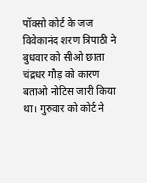पॉक्सो कोर्ट के जज विवेकानंद शरण त्रिपाठी ने बुधवार को सीओ छाता चंद्रधर गौड़ को कारण बताओ नोटिस जारी किया था। गुरुवार को कोर्ट ने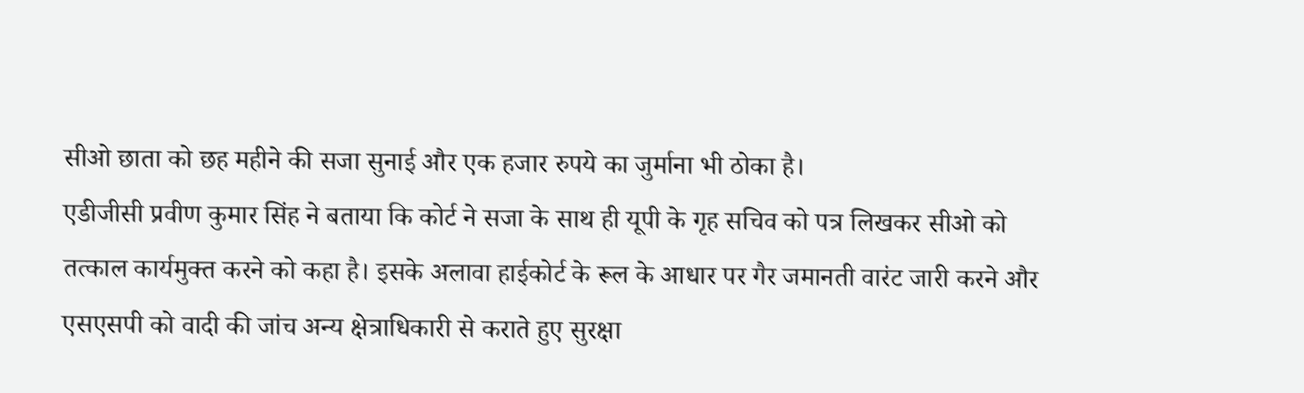सीओ छाता को छह महीने की सजा सुनाई और एक हजार रुपये का जुर्माना भी ठोका है।
एडीजीसी प्रवीण कुमार सिंह ने बताया कि कोर्ट ने सजा के साथ ही यूपी के गृह सचिव को पत्र लिखकर सीओ को तत्काल कार्यमुक्त करने को कहा है। इसके अलावा हाईकोर्ट के रूल के आधार पर गैर जमानती वारंट जारी करने और एसएसपी को वादी की जांच अन्य क्षेत्राधिकारी से कराते हुए सुरक्षा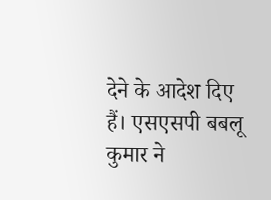देने के आदेश दिए हैं। एसएसपी बबलू कुमार ने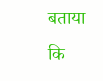बताया कि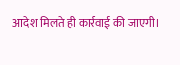आदेश मिलते ही कार्रवाई की जाएगी।